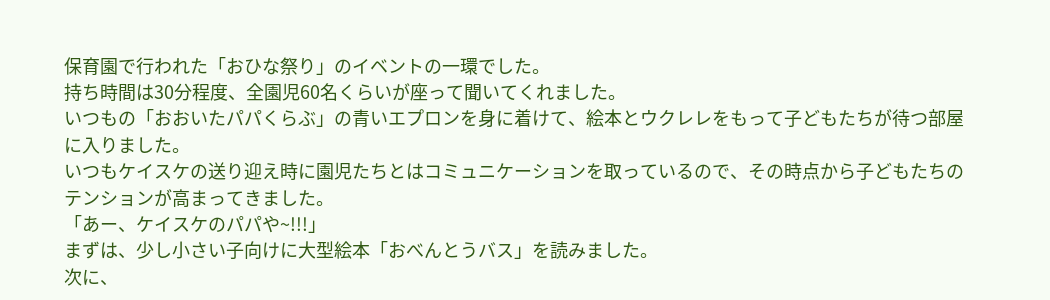保育園で行われた「おひな祭り」のイベントの一環でした。
持ち時間は30分程度、全園児60名くらいが座って聞いてくれました。
いつもの「おおいたパパくらぶ」の青いエプロンを身に着けて、絵本とウクレレをもって子どもたちが待つ部屋に入りました。
いつもケイスケの送り迎え時に園児たちとはコミュニケーションを取っているので、その時点から子どもたちのテンションが高まってきました。
「あー、ケイスケのパパや~!!!」
まずは、少し小さい子向けに大型絵本「おべんとうバス」を読みました。
次に、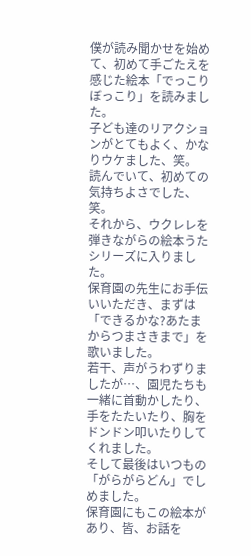僕が読み聞かせを始めて、初めて手ごたえを感じた絵本「でっこりぼっこり」を読みました。
子ども達のリアクションがとてもよく、かなりウケました、笑。
読んでいて、初めての気持ちよさでした、笑。
それから、ウクレレを弾きながらの絵本うたシリーズに入りました。
保育園の先生にお手伝いいただき、まずは「できるかな?あたまからつまさきまで」を歌いました。
若干、声がうわずりましたが…、園児たちも一緒に首動かしたり、手をたたいたり、胸をドンドン叩いたりしてくれました。
そして最後はいつもの「がらがらどん」でしめました。
保育園にもこの絵本があり、皆、お話を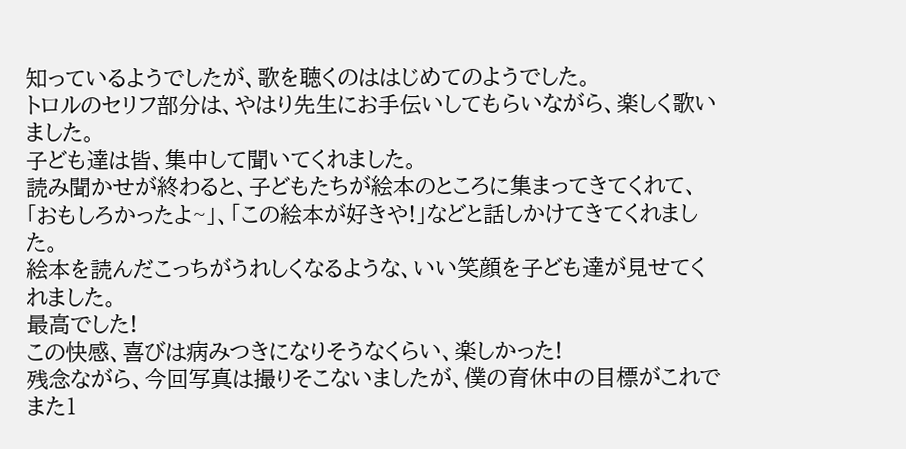知っているようでしたが、歌を聴くのははじめてのようでした。
トロルのセリフ部分は、やはり先生にお手伝いしてもらいながら、楽しく歌いました。
子ども達は皆、集中して聞いてくれました。
読み聞かせが終わると、子どもたちが絵本のところに集まってきてくれて、
「おもしろかったよ~」、「この絵本が好きや!」などと話しかけてきてくれました。
絵本を読んだこっちがうれしくなるような、いい笑顔を子ども達が見せてくれました。
最高でした!
この快感、喜びは病みつきになりそうなくらい、楽しかった!
残念ながら、今回写真は撮りそこないましたが、僕の育休中の目標がこれでまた1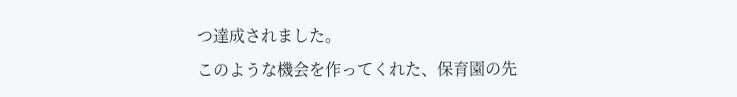つ達成されました。
このような機会を作ってくれた、保育園の先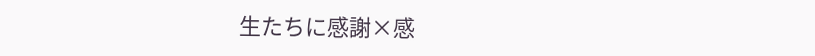生たちに感謝×感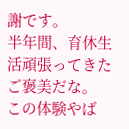謝です。
半年間、育休生活頑張ってきたご褒美だな。
この体験やば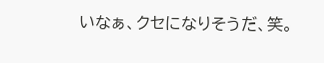いなぁ、クセになりそうだ、笑。